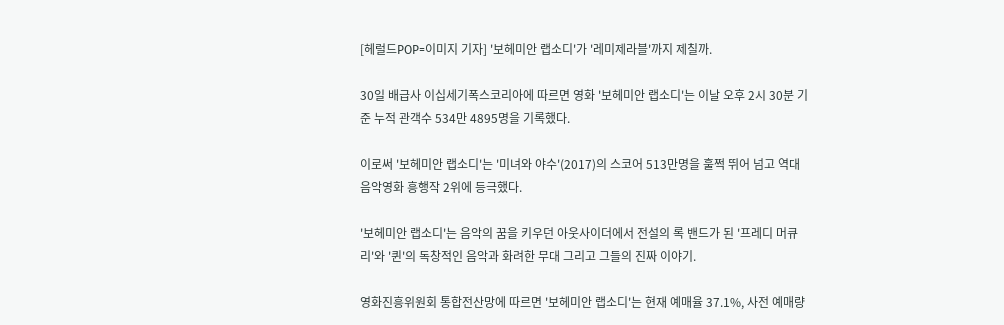[헤럴드POP=이미지 기자] '보헤미안 랩소디'가 '레미제라블'까지 제칠까.

30일 배급사 이십세기폭스코리아에 따르면 영화 '보헤미안 랩소디'는 이날 오후 2시 30분 기준 누적 관객수 534만 4895명을 기록했다.

이로써 '보헤미안 랩소디'는 '미녀와 야수'(2017)의 스코어 513만명을 훌쩍 뛰어 넘고 역대 음악영화 흥행작 2위에 등극했다.

'보헤미안 랩소디'는 음악의 꿈을 키우던 아웃사이더에서 전설의 록 밴드가 된 '프레디 머큐리'와 '퀸'의 독창적인 음악과 화려한 무대 그리고 그들의 진짜 이야기.

영화진흥위원회 통합전산망에 따르면 '보헤미안 랩소디'는 현재 예매율 37.1%, 사전 예매량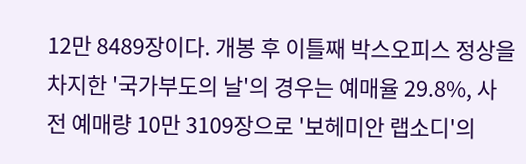12만 8489장이다. 개봉 후 이틀째 박스오피스 정상을 차지한 '국가부도의 날'의 경우는 예매율 29.8%, 사전 예매량 10만 3109장으로 '보헤미안 랩소디'의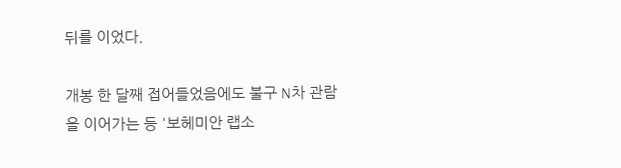뒤를 이었다.

개봉 한 달째 접어들었음에도 불구 N차 관람을 이어가는 등 '보헤미안 랩소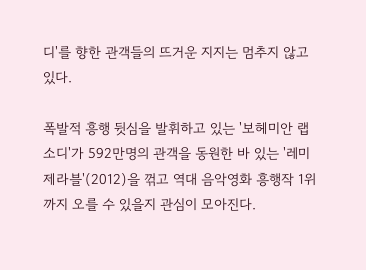디'를 향한 관객들의 뜨거운 지지는 멈추지 않고 있다.

폭발적 흥행 뒷심을 발휘하고 있는 '보헤미안 랩소디'가 592만명의 관객을 동원한 바 있는 '레미제라블'(2012)을 꺾고 역대 음악영화 흥행작 1위까지 오를 수 있을지 관심이 모아진다.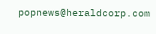popnews@heraldcorp.com